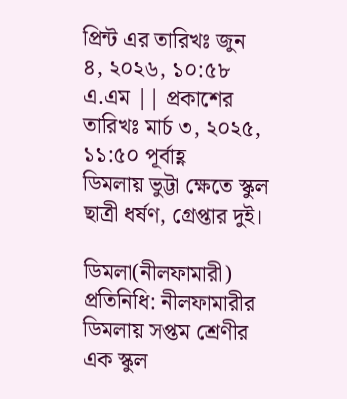প্রিন্ট এর তারিখঃ জুন ৪, ২০২৬, ১০:৫৮ এ.এম || প্রকাশের তারিখঃ মার্চ ৩, ২০২৫, ১১:৫০ পূর্বাহ্ণ
ডিমলায় ভুট্টা ক্ষেতে স্কুল ছাত্রী ধর্ষণ, গ্রেপ্তার দুই।

ডিমলা(নীলফামারী) প্রতিনিধি: নীলফামারীর ডিমলায় সপ্তম শ্রেণীর এক স্কুল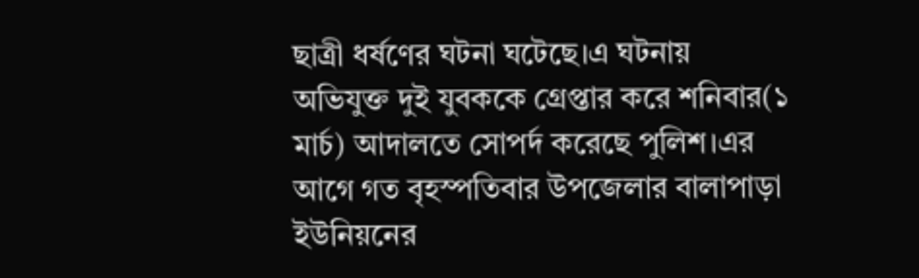ছাত্রী ধর্ষণের ঘটনা ঘটেছে।এ ঘটনায় অভিযুক্ত দুই যুবককে গ্রেপ্তার করে শনিবার(১ মার্চ) আদালতে সোপর্দ করেছে পুলিশ।এর আগে গত বৃহস্পতিবার উপজেলার বালাপাড়া ইউনিয়নের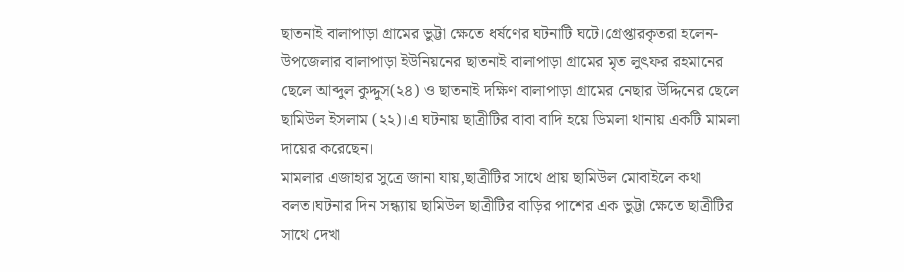ছাতনাই বালাপাড়া গ্রামের ভুট্টা ক্ষেতে ধর্ষণের ঘটনাটি ঘটে।গ্রেপ্তারকৃতরা হলেন-উপজেলার বালাপাড়া ইউনিয়নের ছাতনাই বালাপাড়া গ্রামের মৃত লুৎফর রহমানের ছেলে আব্দুল কুদ্দুস(২৪) ও ছাতনাই দক্ষিণ বালাপাড়া গ্রামের নেছার উদ্দিনের ছেলে ছামিউল ইসলাম (২২)।এ ঘটনায় ছাত্রীটির বাবা বাদি হয়ে ডিমলা থানায় একটি মামলা দায়ের করেছেন।
মামলার এজাহার সুত্রে জানা যায়,ছাত্রীটির সাথে প্রায় ছামিউল মোবাইলে কথা বলত।ঘটনার দিন সন্ধ্যায় ছামিউল ছাত্রীটির বাড়ির পাশের এক ভুট্টা ক্ষেতে ছাত্রীটির সাথে দেখা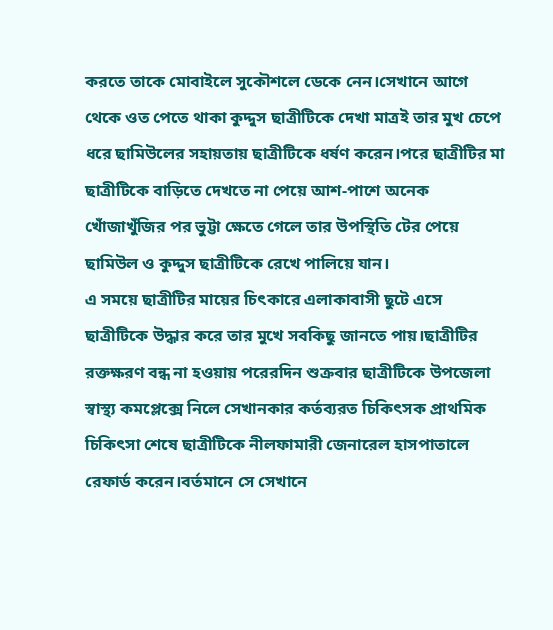করতে তাকে মোবাইলে সুকৌশলে ডেকে নেন।সেখানে আগে থেকে ওত পেতে থাকা কুদ্দুস ছাত্রীটিকে দেখা মাত্রই তার মুখ চেপে ধরে ছামিউলের সহায়তায় ছাত্রীটিকে ধর্ষণ করেন।পরে ছাত্রীটির মা ছাত্রীটিকে বাড়িতে দেখতে না পেয়ে আশ-পাশে অনেক খোঁজাখুঁজির পর ভুট্টা ক্ষেতে গেলে তার উপস্থিতি টের পেয়ে ছামিউল ও কুদ্দুস ছাত্রীটিকে রেখে পালিয়ে যান।
এ সময়ে ছাত্রীটির মায়ের চিৎকারে এলাকাবাসী ছুটে এসে ছাত্রীটিকে উদ্ধার করে তার মুখে সবকিছু জানতে পায়।ছাত্রীটির রক্তক্ষরণ বন্ধ না হওয়ায় পরেরদিন শুক্রবার ছাত্রীটিকে উপজেলা স্বাস্থ্য কমপ্লেক্সে নিলে সেখানকার কর্তব্যরত চিকিৎসক প্রাথমিক চিকিৎসা শেষে ছাত্রীটিকে নীলফামারী জেনারেল হাসপাতালে রেফার্ড করেন।বর্তমানে সে সেখানে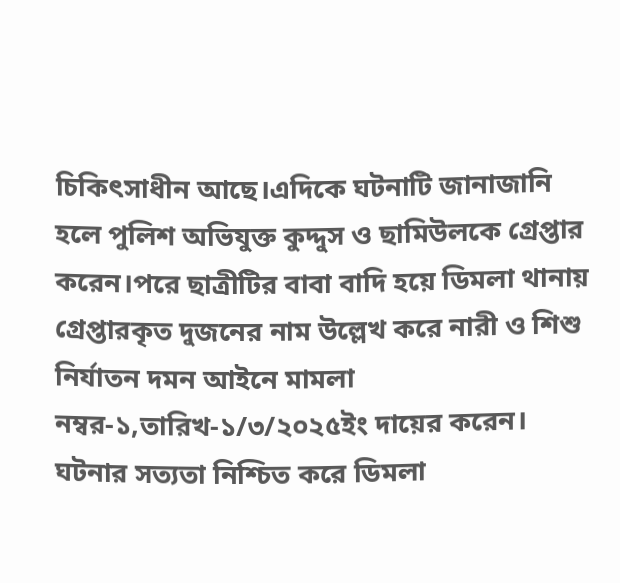চিকিৎসাধীন আছে।এদিকে ঘটনাটি জানাজানি হলে পুলিশ অভিযুক্ত কুদ্দুস ও ছামিউলকে গ্রেপ্তার করেন।পরে ছাত্রীটির বাবা বাদি হয়ে ডিমলা থানায় গ্রেপ্তারকৃত দুজনের নাম উল্লেখ করে নারী ও শিশু নির্যাতন দমন আইনে মামলা নম্বর-১,তারিখ-১/৩/২০২৫ইং দায়ের করেন।
ঘটনার সত্যতা নিশ্চিত করে ডিমলা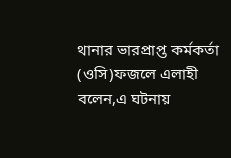থানার ভারপ্রাপ্ত কর্মকর্তা (ওসি)ফজলে এলাহী বলেন,এ ঘটনায়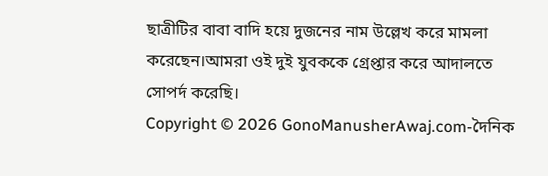ছাত্রীটির বাবা বাদি হয়ে দুজনের নাম উল্লেখ করে মামলা করেছেন।আমরা ওই দুই যুবককে গ্রেপ্তার করে আদালতে সোপর্দ করেছি।
Copyright © 2026 GonoManusherAwaj.com-দৈনিক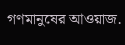গণমানুষের আওয়াজ.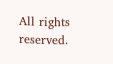All rights reserved.